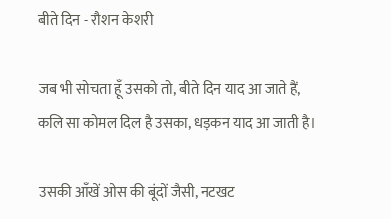बीते दिन - रौशन केशरी

जब भी सोचता हूँ उसको तो, बीते दिन याद आ जाते हैं,
कलि सा कोमल दिल है उसका, धड़कन याद आ जाती है।

उसकी आँखें ओस की बूंदों जैसी, नटखट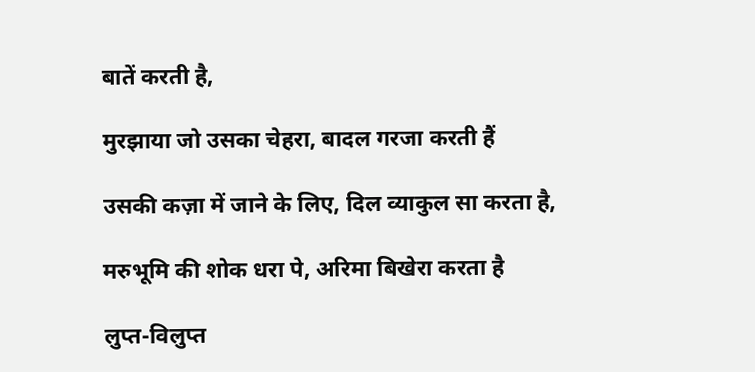बातें करती है,

मुरझाया जो उसका चेहरा, बादल गरजा करती हैं

उसकी कज़ा में जाने के लिए, दिल व्याकुल सा करता है,

मरुभूमि की शोक धरा पे, अरिमा बिखेरा करता है

लुप्त-विलुप्त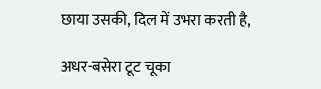छाया उसकी, दिल में उभरा करती है,

अधर-बसेरा टूट चूका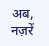अब, नज़रें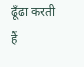ढूँढा करती हैं